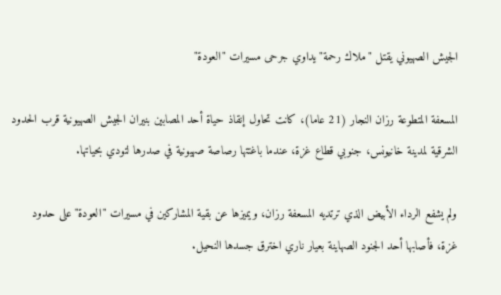الجيش الصهيوني يقتل "ملاك رحمة" يداوي جرحى مسيرات "العودة"

المسعفة المتطوعة رزان النجار (21 عاما)، كانت تحاول إنقاذ حياة أحد المصابين بنيران الجيش الصهيونية قرب الحدود الشرقية لمدينة خانيونس، جنوبي قطاع غزة، عندما باغتتها رصاصة صهيونية في صدرها لتودي بحياتها.

ولم يشفع الرداء الأبيض الذي ترتديه المسعفة رزان، ويميزها عن بقية المشاركين في مسيرات "العودة" على حدود غزة، فأصابها أحد الجنود الصهاينة بعيار ناري اخترق جسدها النحيل.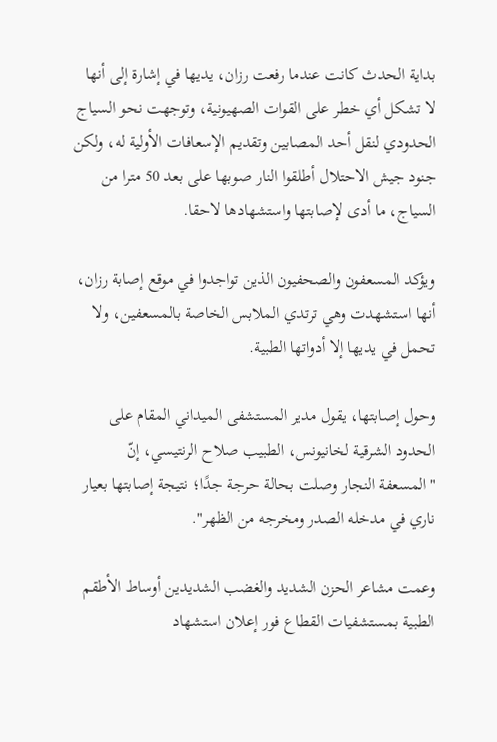بداية الحدث كانت عندما رفعت رزان، يديها في إشارة إلى أنها لا تشكل أي خطر على القوات الصهيونية، وتوجهت نحو السياج الحدودي لنقل أحد المصابين وتقديم الإسعافات الأولية له، ولكن جنود جيش الاحتلال أطلقوا النار صوبها على بعد 50 مترا من السياج، ما أدى لإصابتها واستشهادها لاحقا.

ويؤكد المسعفون والصحفيون الذين تواجدوا في موقع إصابة رزان، أنها استشهدت وهي ترتدي الملابس الخاصة بالمسعفين، ولا تحمل في يديها إلا أدواتها الطبية.

وحول إصابتها، يقول مدير المستشفى الميداني المقام على الحدود الشرقية لخانيونس، الطبيب صلاح الرنتيسي، إنّ "المسعفة النجار وصلت بحالة حرجة جدًا؛ نتيجة إصابتها بعيار ناري في مدخله الصدر ومخرجه من الظهر".

وعمت مشاعر الحزن الشديد والغضب الشديدين أوساط الأطقم الطبية بمستشفيات القطاع فور إعلان استشهاد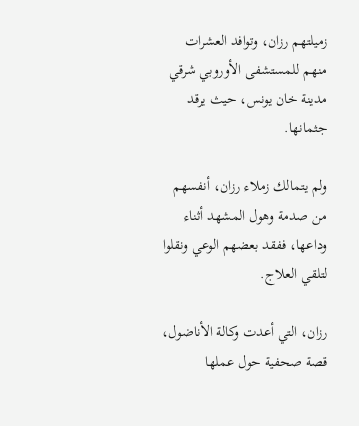زميلتهم رزان، وتوافد العشرات منهم للمستشفى الأوروبي شرقي مدينة خان يونس، حيث يرقد جثمانها.

ولم يتمالك زملاء رزان، أنفسهم من صدمة وهول المشهد أثناء وداعها، ففقد بعضهم الوعي ونقلوا لتلقي العلاج.

رزان، التي أعدت وكالة الأناضول، قصة صحفية حول عملها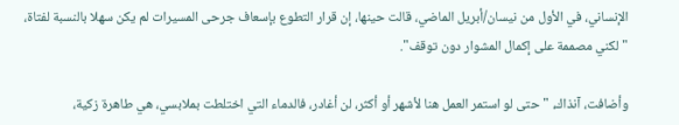الإنساني، في الأول من نيسان/أبريل الماضي، قالت حينها، إن قرار التطوع بإسعاف جرحى المسيرات لم يكن سهلا بالنسبة لفتاة، "لكني مصممة على إكمال المشوار دون توقف".

وأضافت، آنذاك، "حتى لو استمر العمل هنا لأشهر أو أكثر، لن أغادر، فالدماء التي اختلطت بملابسي، هي طاهرة زكية،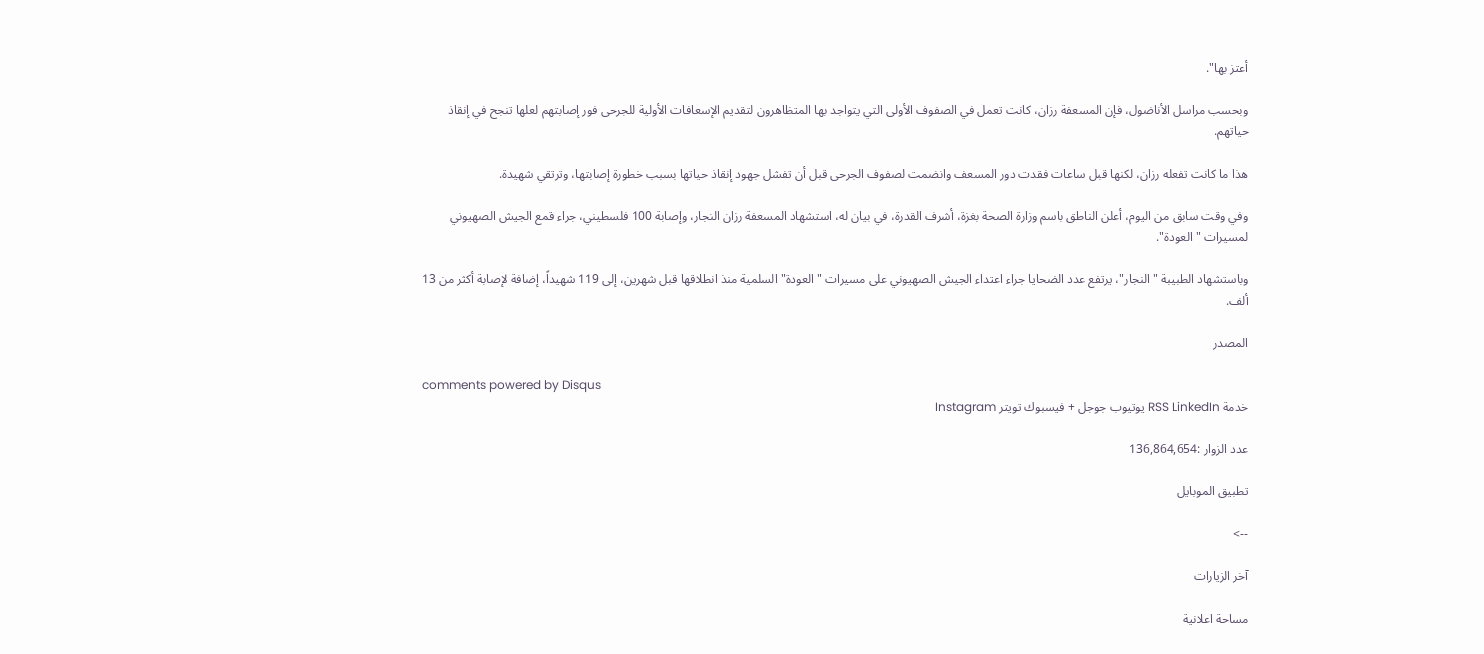أعتز بها".

وبحسب مراسل الأناضول، فإن المسعفة رزان، كانت تعمل في الصفوف الأولى التي يتواجد بها المتظاهرون لتقديم الإسعافات الأولية للجرحى فور إصابتهم لعلها تنجح في إنقاذ حياتهم.

هذا ما كانت تفعله رزان، لكنها قبل ساعات فقدت دور المسعف وانضمت لصفوف الجرحى قبل أن تفشل جهود إنقاذ حياتها بسبب خطورة إصابتها، وترتقي شهيدة.

وفي وقت سابق من اليوم، أعلن الناطق باسم وزارة الصحة بغزة، أشرف القدرة، في بيان له، استشهاد المسعفة رزان النجار، وإصابة 100 فلسطيني، جراء قمع الجيش الصهيوني لمسيرات "العودة".

وباستشهاد الطبيبة "النجار"، يرتفع عدد الضحايا جراء اعتداء الجيش الصهيوني على مسيرات "العودة" السلمية منذ انطلاقها قبل شهرين، إلى 119 شهيداً، إضافة لإصابة أكثر من 13 ألف.

المصدر

comments powered by Disqus
خدمة RSS LinkedIn يوتيوب جوجل + فيسبوك تويتر Instagram

عدد الزوار :136,864,654

تطبيق الموبايل

-->

آخر الزيارات

مساحة اعلانية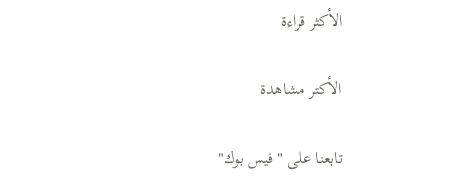الأكثر قراءة

الأكتر مشاهدة

تابعنا على "فيس بوك"